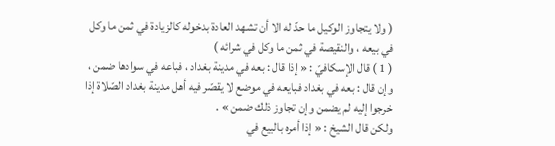( ولا يتجاوز الوكيل ما حدّ له الا أن تشهد العادة بدخوله كالزيادة في ثمن ما وكل في بيعه ، والنقيصة في ثمن ما وكل في شرائه )
( 1 ) قال الإسكافيّ : « إذا قال : بعه في مدينة بغداد ، فباعه في سوادها ضمن ، وإن قال : بعه في بغداد فبايعه في موضع لا يقصّر فيه أهل مدينة بغداد الصّلاة إذا خرجوا إليه لم يضمن وإن تجاوز ذلك ضمن » .
ولكن قال الشيخ : « إذا أمره بالبيع في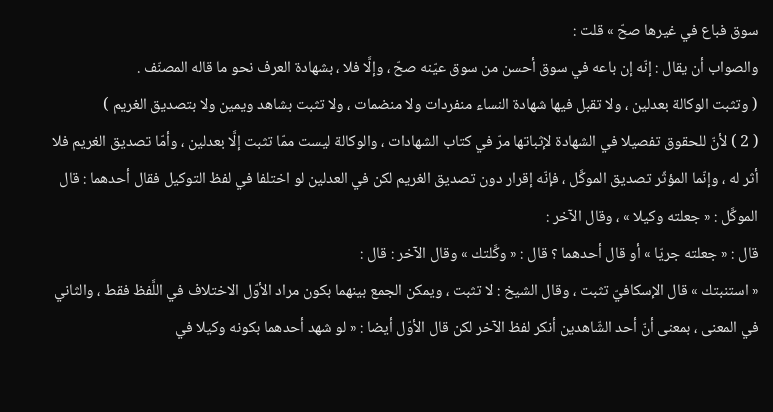سوق فباع في غيرها صحّ » قلت :
والصواب أن يقال : إنّه إن باعه في سوق أحسن من سوق عيّنه صحّ ، وإلَّا فلا ، بشهادة العرف نحو ما قاله المصنّف .
( وتثبت الوكالة بعدلين ، ولا تقبل فيها شهادة النساء منفردات ولا منضمات ، ولا تثبت بشاهد ويمين ولا بتصديق الغريم )
( 2 ) لأنّ للحقوق تفصيلا في الشهادة لإثباتها مرّ في كتاب الشهادات ، والوكالة ليست ممّا تثبت إلَّا بعدلين ، وأمّا تصديق الغريم فلا أثر له ، وإنّما المؤثّر تصديق الموكَّل ، فإنّه إقرار دون تصديق الغريم لكن في العدلين لو اختلفا في لفظ التوكيل فقال أحدهما : قال الموكَّل : « جعلته وكيلا » ، وقال الآخر :
قال : « جعلته جريّا » أو قال أحدهما ؟ قال : « وكَّلتك » وقال الآخر : قال :
« استنبتك » قال الإسكافيّ تثبت ، وقال الشيخ : لا تثبت ، ويمكن الجمع بينهما بكون مراد الأوّل الاختلاف في اللَّفظ فقط ، والثاني في المعنى ، بمعنى أنّ أحد الشّاهدين أنكر لفظ الآخر لكن قال الأوّل أيضا : « لو شهد أحدهما بكونه وكيلا في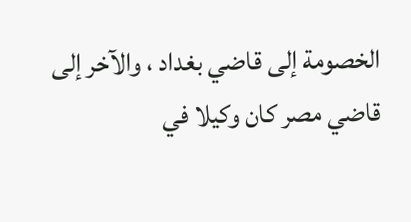الخصومة إلى قاضي بغداد ، والآخر إلى قاضي مصر كان وكيلا في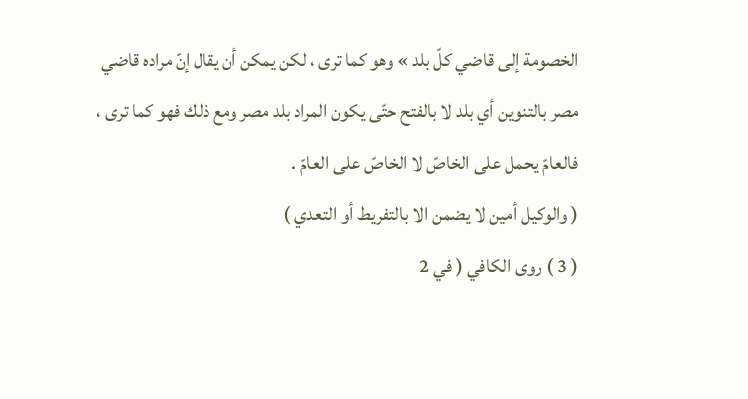الخصومة إلى قاضي كلّ بلد » وهو كما ترى ، لكن يمكن أن يقال إنّ مراده قاضي مصر بالتنوين أي بلد لا بالفتح حتّى يكون المراد بلد مصر ومع ذلك فهو كما ترى ، فالعامّ يحمل على الخاصّ لا الخاصّ على العامّ .
( والوكيل أمين لا يضمن الا بالتفريط أو التعدي )
( 3 ) روى الكافي ( في 2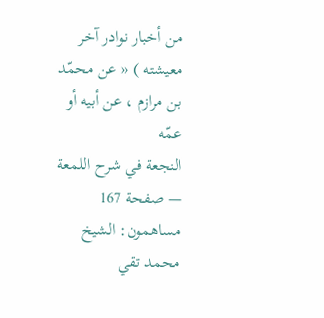من أخبار نوادر آخر معيشته ) « عن محمّد بن مرازم ، عن أبيه أو عمّه
النجعة في شرح اللمعة — صفحة 167
مساهمون: الشيخ محمد تقي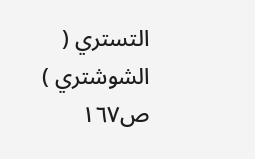التستري ( الشوشتري )
ص١٦٧